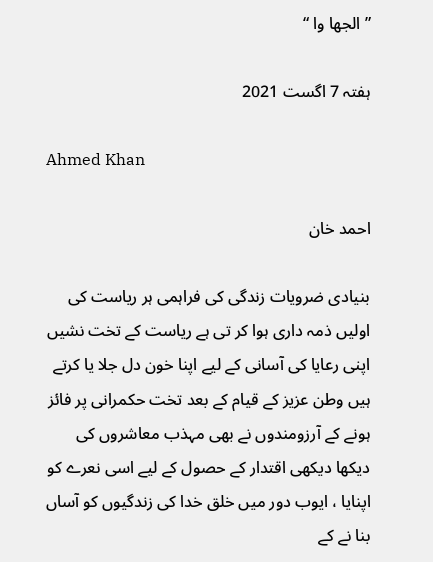” الجھا وا “

ہفتہ 7 اگست 2021

Ahmed Khan

احمد خان

بنیادی ضرویات زندگی کی فراہمی ہر ریاست کی اولیں ذمہ داری ہوا کر تی ہے ریاست کے تخت نشیں اپنی رعایا کی آسانی کے لیے اپنا خون دل جلا یا کرتے ہیں وطن عزیز کے قیام کے بعد تخت حکمرانی پر فائز ہونے کے آرزومندوں نے بھی مہذب معاشروں کی دیکھا دیکھی اقتدار کے حصول کے لیے اسی نعرے کو اپنایا ، ایوب دور میں خلق خدا کی زندگیوں کو آساں بنا نے کے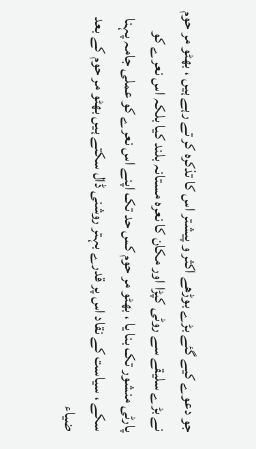جو دعوے کیے گئے بڑے بوڑھے اکثر و پیشتر اس کا تذکرہ کر تے رہے ہیں ، بھٹو مر حوم نے بڑے سلیقے سے روٹی کپڑا اور مکان کا نعرہ مستانہ بلند کیا بلکہ اس نعرے کو پارٹی منشور تک بنا یا ، بھٹو مر حوم کس حد تک اپنے اس نعرے کو عملی جامہ پہنا سکے ، سیاست کے نقاد اس پر قدرے بہتر روشنی ڈال سکتے ہیں بھٹو مر حوم کے بعد ضیاء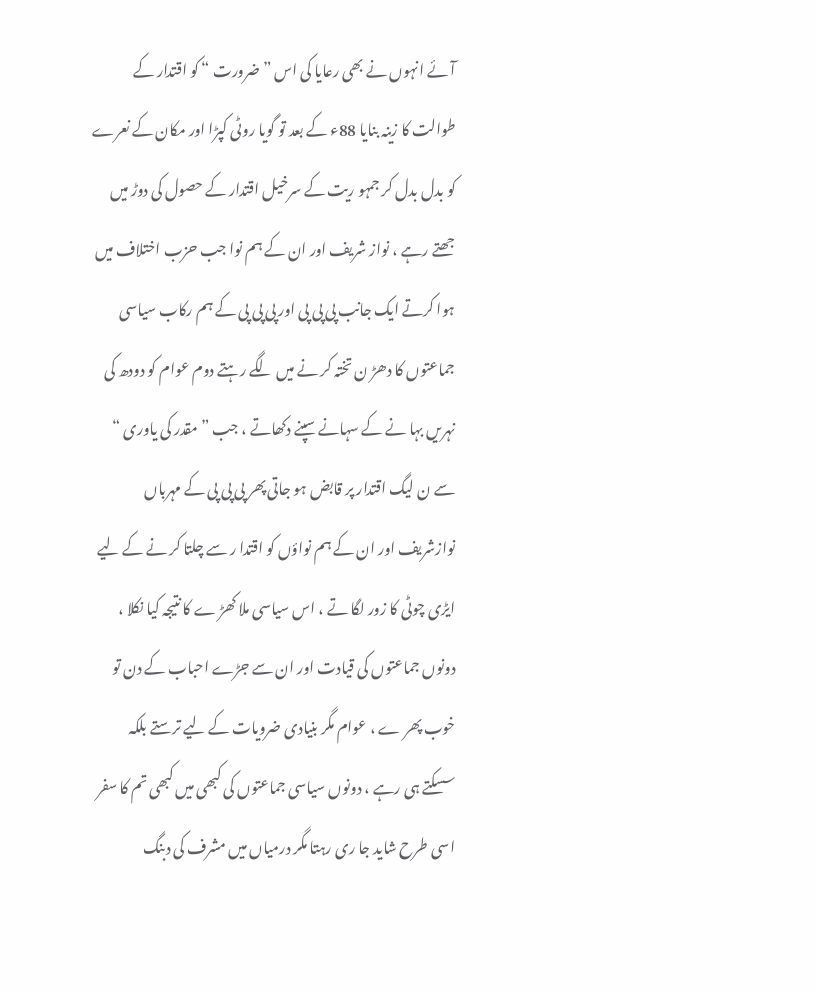آئے انہوں نے بھی رعایا کی اس ” ضرورت “ کو اقتدار کے طوالت کا زینہ بنایا 88ء کے بعد تو گویا روٹی کپڑا اور مکان کے نعرے کو بدل بدل کر جمہو ریت کے سرخیل اقتدار کے حصول کی دوڑ میں جھتے رہے ، نواز شریف اور ان کے ہم نوا جب حزب اختلاف میں ہوا کرتے ایک جانب پی پی پی اور پی پی پی کے ہم رکاب سیاسی جماعتوں کا دھڑ ن تختہ کر نے میں لگے رہتے دوم عوام کو دودھ کی نہریں بہا نے کے سہانے سپنے دکھاتے ، جب ” مقدر کی یاوری “ سے ن لیگ اقتدار پر قابض ہو جاتی پھر پی پی پی کے مہرباں نوازشریف اور ان کے ہم نواؤں کو اقتدا ر سے چلتا کر نے کے لیے ایڑی چوٹی کا زور لگا تے ، اس سیاسی ملا کھڑ ے کا نتیجہ کیا نکلا ، دونوں جماعتوں کی قیادت اور ان سے جڑے احباب کے دن تو خوب پھر ے ، عوام مگر بنیادی ضرویات کے لیے ترستے بلکہ سسکتے ہی رہے ، دونوں سیاسی جماعتوں کی کبھی میں کبھی تم کا سفر اسی طرح شاید جا ری رہتا مگر درمیاں میں مشرف کی دبنگ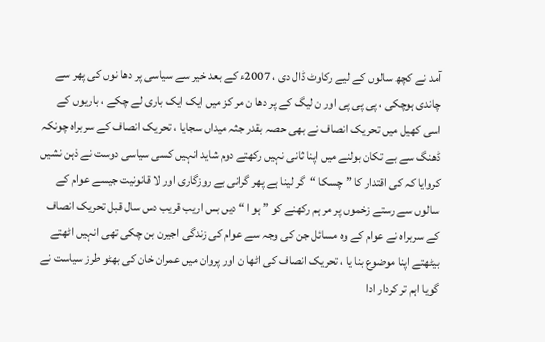آمد نے کچھ سالوں کے لیے رکاوٹ ڈال دی ، 2007ء کے بعد خیر سے سیاسی پر دھا نوں کی پھر سے چاندی ہوچکی ، پی پی پی اور ن لیگ کے پر دھا ن مر کز میں ایک ایک باری لے چکے ، باریوں کے اسی کھیل میں تحریک انصاف نے بھی حصہ بقدر جثہ میداں سجایا ، تحریک انصاف کے سربراہ چونکہ ڈھنگ سے بے تکان بولنے میں اپنا ثانی نہیں رکھتے دوم شاید انہیں کسی سیاسی دوست نے ذہن نشیں کروایا کہ کی اقتدار کا ” چسکا “گر لینا ہے پھر گرانی بے روزگاری اور لا قانونیت جیسے عوام کے سالوں سے رستے زخموں پر مر ہم رکھنے کو ” ہو ا “ دیں بس اریب قریب دس سال قبل تحریک انصاف کے سربراہ نے عوام کے وہ مسائل جن کی وجہ سے عوام کی زندگی اجیرن بن چکی تھی انہیں اٹھتے بیٹھتے اپنا موضوع بنا یا ، تحریک انصاف کی اٹھا ن اور پروان میں عمران خان کی بھٹو طرز سیاست نے گویا اہم تر کردار ادا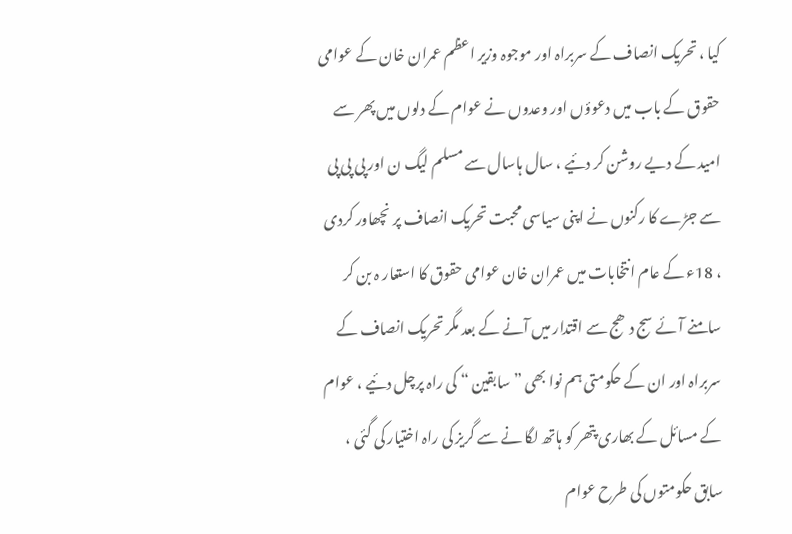کیا ، تحریک انصاف کے سربراہ اور موجوہ وزیر اعظم عمران خان کے عوامی حقوق کے باب میں دعوؤں اور وعدوں نے عوام کے دلوں میں پھر سے امید کے دیے روشن کر دئیے ، سال ہاسال سے مسلم لیگ ن اور پی پی پی سے جڑے کا رکنوں نے اپنی سیاسی محبت تحریک انصاف پر نچھاور کردی ، 18ء کے عام انتخابات میں عمران خان عوامی حقوق کا استعار ہ بن کر سامنے آئے سج دھج سے اقتدار میں آنے کے بعد مگر تحریک انصاف کے سربراہ اور ان کے حکومتی ہم نوا بھی ” سابقین “ کی راہ پرچل دئیے ، عوام کے مسائل کے بھاری پتھر کو ہاتھ لگا نے سے گریز کی راہ اختیار کی گئی ، سابق حکومتوں کی طرح عوام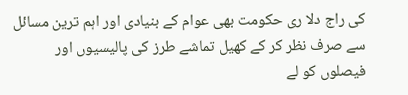کی راج دلا ری حکومت بھی عوام کے بنیادی اور اہم ترین مسائل سے صرف نظر کر کے کھیل تماشے طرز کی پالیسیوں اور فیصلوں کو لے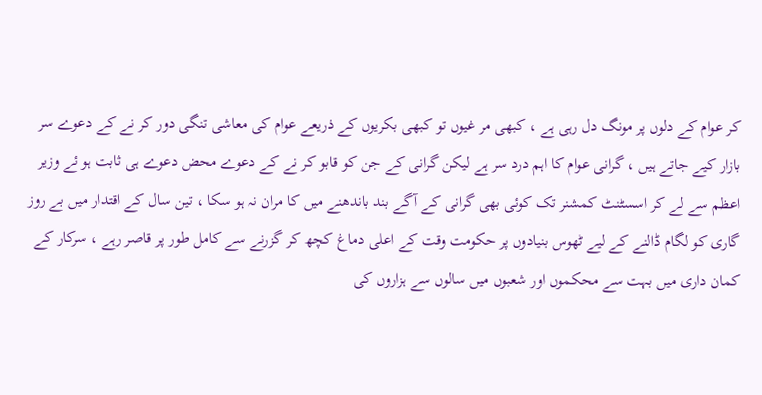کر عوام کے دلوں پر مونگ دل رہی ہے ، کبھی مر غیوں تو کبھی بکریوں کے ذریعے عوام کی معاشی تنگی دور کر نے کے دعوے سر بازار کیے جاتے ہیں ، گرانی عوام کا اہم درد سر ہے لیکن گرانی کے جن کو قابو کر نے کے دعوے محض دعوے ہی ثابت ہو ئے وزیر اعظم سے لے کر اسسٹنٹ کمشنر تک کوئی بھی گرانی کے آگے بند باندھنے میں کا مران نہ ہو سکا ، تین سال کے اقتدار میں بے روز گاری کو لگام ڈالنے کے لیے ٹھوس بنیادوں پر حکومت وقت کے اعلی دماغ کچھ کر گزرنے سے کامل طور پر قاصر رہے ، سرکار کے کمان داری میں بہت سے محکموں اور شعبوں میں سالوں سے ہزاروں کی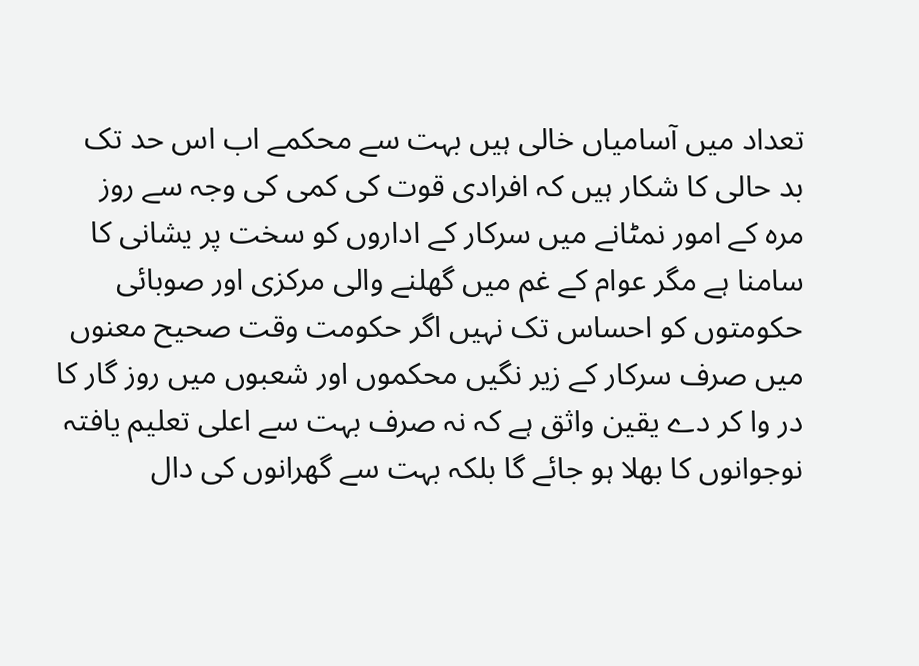تعداد میں آسامیاں خالی ہیں بہت سے محکمے اب اس حد تک بد حالی کا شکار ہیں کہ افرادی قوت کی کمی کی وجہ سے روز مرہ کے امور نمٹانے میں سرکار کے اداروں کو سخت پر یشانی کا سامنا ہے مگر عوام کے غم میں گھلنے والی مرکزی اور صوبائی حکومتوں کو احساس تک نہیں اگر حکومت وقت صحیح معنوں میں صرف سرکار کے زیر نگیں محکموں اور شعبوں میں روز گار کا در وا کر دے یقین واثق ہے کہ نہ صرف بہت سے اعلی تعلیم یافتہ نوجوانوں کا بھلا ہو جائے گا بلکہ بہت سے گھرانوں کی دال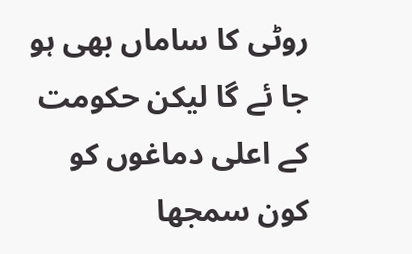روٹی کا ساماں بھی ہو جا ئے گا لیکن حکومت کے اعلی دماغوں کو کون سمجھا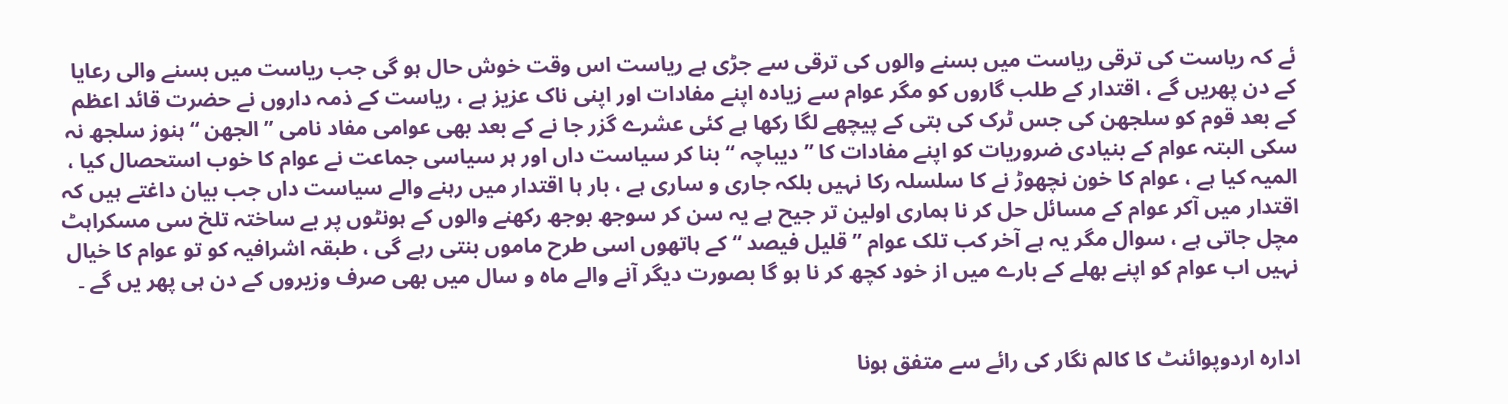ئے کہ ریاست کی ترقی ریاست میں بسنے والوں کی ترقی سے جڑی ہے ریاست اس وقت خوش حال ہو گی جب ریاست میں بسنے والی رعایا کے دن پھریں گے ، اقتدار کے طلب گاروں کو مگر عوام سے زیادہ اپنے مفادات اور اپنی ناک عزیز ہے ، ریاست کے ذمہ داروں نے حضرت قائد اعظم کے بعد قوم کو سلجھن کی جس ٹرک کی بتی کے پیچھے لگا رکھا ہے کئی عشرے گزر جا نے کے بعد بھی عوامی مفاد نامی ” الجھن “ ہنوز سلجھ نہ سکی البتہ عوام کے بنیادی ضروریات کو اپنے مفادات کا ” دیباچہ “ بنا کر سیاست داں اور ہر سیاسی جماعت نے عوام کا خوب استحصال کیا ، المیہ کیا ہے ، عوام کا خون نچھوڑ نے کا سلسلہ رکا نہیں بلکہ جاری و ساری ہے ، بار ہا اقتدار میں رہنے والے سیاست داں جب بیان داغتے ہیں کہ اقتدار میں آکر عوام کے مسائل حل کر نا ہماری اولین تر جیح ہے یہ سن کر سوجھ بوجھ رکھنے والوں کے ہونٹوں پر بے ساختہ تلخ سی مسکراہٹ مچل جاتی ہے ، سوال مگر یہ ہے آخر کب تلک عوام ” قلیل فیصد “ کے ہاتھوں اسی طرح ماموں بنتی رہے گی ، طبقہ اشرافیہ کو تو عوام کا خیال نہیں اب عوام کو اپنے بھلے کے بارے میں از خود کچھ کر نا ہو گا بصورت دیگر آنے والے ماہ و سال میں بھی صرف وزیروں کے دن ہی پھر یں گے ۔


ادارہ اردوپوائنٹ کا کالم نگار کی رائے سے متفق ہونا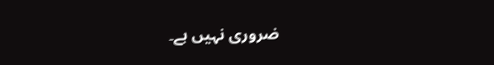ضروری نہیں ہے۔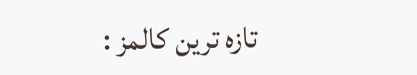تازہ ترین کالمز :